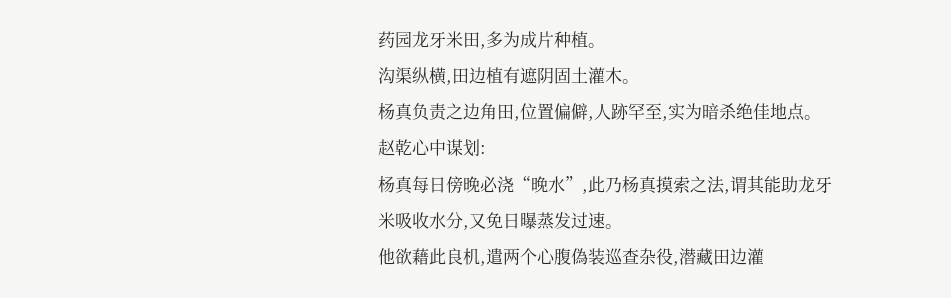药园龙牙米田,多为成片种植。
沟渠纵横,田边植有遮阴固土灌木。
杨真负责之边角田,位置偏僻,人跡罕至,实为暗杀绝佳地点。
赵乾心中谋划:
杨真每日傍晚必浇“晚水”,此乃杨真摸索之法,谓其能助龙牙米吸收水分,又免日曝蒸发过速。
他欲藉此良机,遣两个心腹偽装巡查杂役,潜藏田边灌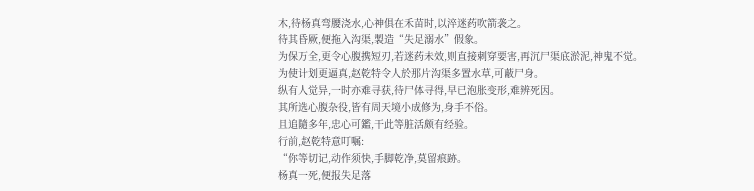木,待杨真弯腰浇水,心神俱在禾苗时,以淬迷药吹箭袭之。
待其昏厥,便拖入沟渠,製造“失足溺水”假象。
为保万全,更令心腹携短刃,若迷药未效,则直接刺穿要害,再沉尸渠底淤泥,神鬼不觉。
为使计划更逼真,赵乾特令人於那片沟渠多置水草,可蔽尸身。
纵有人觉异,一时亦难寻获,待尸体寻得,早已泡胀变形,难辨死因。
其所选心腹杂役,皆有周天境小成修为,身手不俗。
且追隨多年,忠心可鑑,干此等脏活颇有经验。
行前,赵乾特意叮嘱:
“你等切记,动作须快,手脚乾净,莫留痕跡。
杨真一死,便报失足落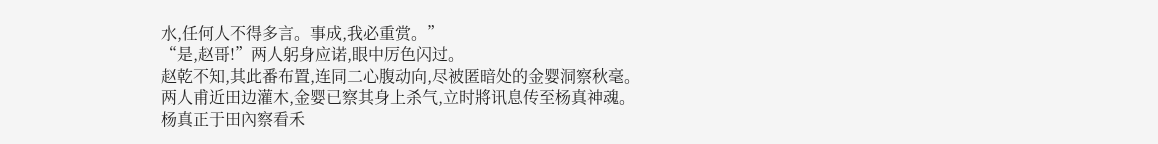水,任何人不得多言。事成,我必重赏。”
“是,赵哥!”两人躬身应诺,眼中厉色闪过。
赵乾不知,其此番布置,连同二心腹动向,尽被匿暗处的金婴洞察秋毫。
两人甫近田边灌木,金婴已察其身上杀气,立时將讯息传至杨真神魂。
杨真正于田內察看禾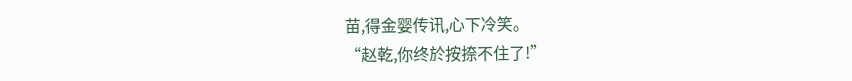苗,得金婴传讯,心下冷笑。
“赵乾,你终於按捺不住了!”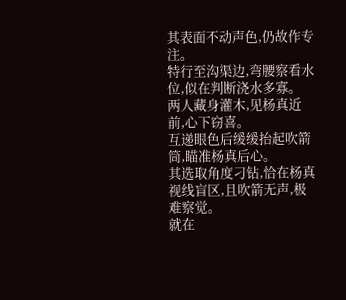其表面不动声色,仍故作专注。
特行至沟渠边,弯腰察看水位,似在判断浇水多寡。
两人藏身灌木,见杨真近前,心下窃喜。
互递眼色后缓缓抬起吹箭筒,瞄准杨真后心。
其选取角度刁钻,恰在杨真视线盲区,且吹箭无声,极难察觉。
就在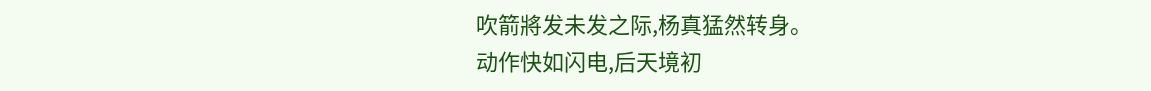吹箭將发未发之际,杨真猛然转身。
动作快如闪电,后天境初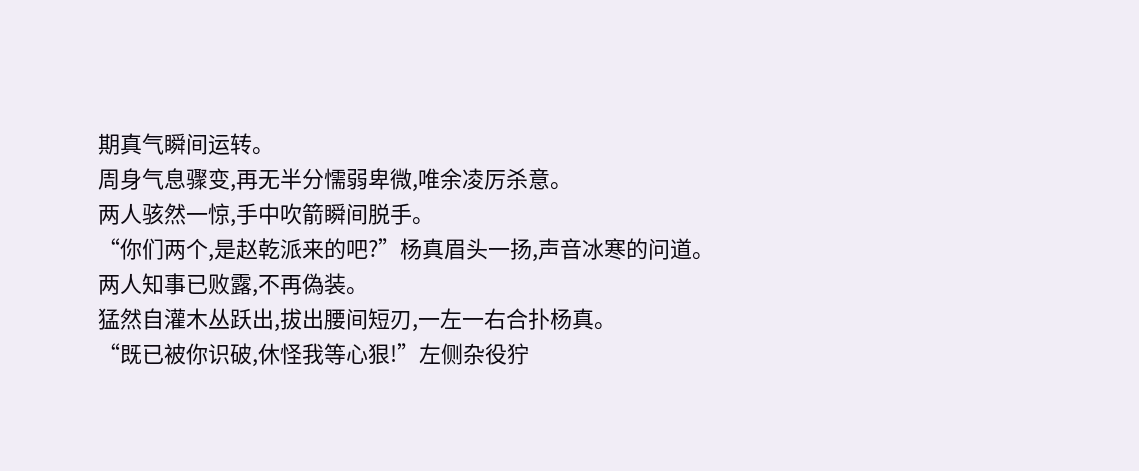期真气瞬间运转。
周身气息骤变,再无半分懦弱卑微,唯余凌厉杀意。
两人骇然一惊,手中吹箭瞬间脱手。
“你们两个,是赵乾派来的吧?”杨真眉头一扬,声音冰寒的问道。
两人知事已败露,不再偽装。
猛然自灌木丛跃出,拔出腰间短刃,一左一右合扑杨真。
“既已被你识破,休怪我等心狠!”左侧杂役狞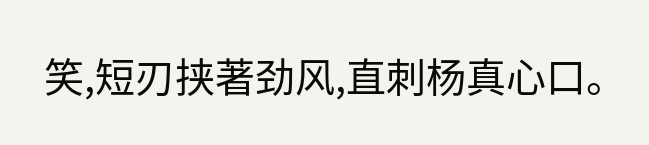笑,短刃挟著劲风,直刺杨真心口。